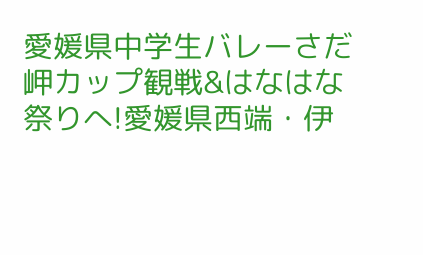愛媛県中学生バレーさだ岬カップ観戦&はなはな祭りへ!愛媛県西端・伊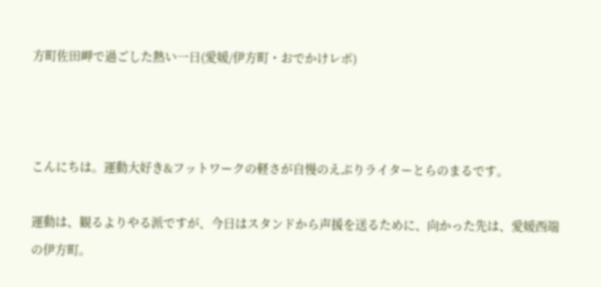方町佐田岬で過ごした熱い一日(愛媛/伊方町・おでかけレポ)



こんにちは。運動大好き&フットワークの軽さが自慢のえぷりライターとらのまるです。

運動は、観るよりやる派ですが、今日はスタンドから声援を送るために、向かった先は、愛媛西端の伊方町。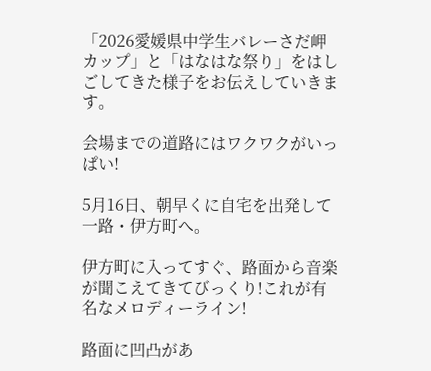「2026愛媛県中学生バレーさだ岬カップ」と「はなはな祭り」をはしごしてきた様子をお伝えしていきます。

会場までの道路にはワクワクがいっぱい!

5月16日、朝早くに自宅を出発して一路・伊方町へ。

伊方町に入ってすぐ、路面から音楽が聞こえてきてびっくり!これが有名なメロディーライン!

路面に凹凸があ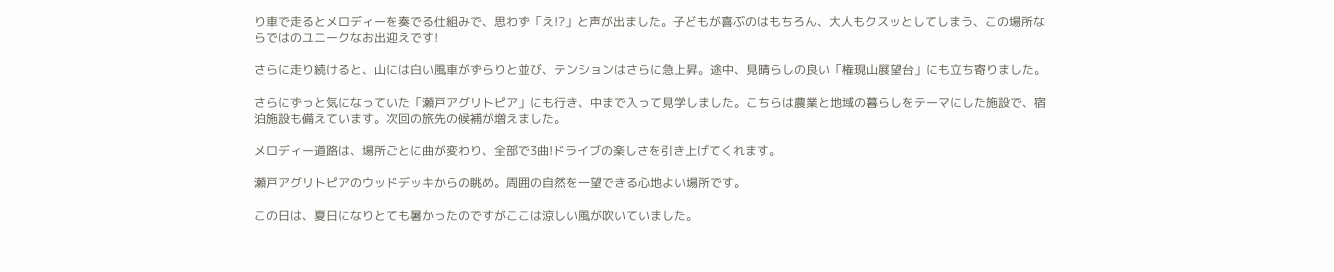り車で走るとメロディーを奏でる仕組みで、思わず「え!?」と声が出ました。子どもが喜ぶのはもちろん、大人もクスッとしてしまう、この場所ならではのユニークなお出迎えです!

さらに走り続けると、山には白い風車がずらりと並び、テンションはさらに急上昇。途中、見晴らしの良い「権現山展望台」にも立ち寄りました。

さらにずっと気になっていた「瀬戸アグリトピア」にも行き、中まで入って見学しました。こちらは農業と地域の暮らしをテーマにした施設で、宿泊施設も備えています。次回の旅先の候補が増えました。

メロディー道路は、場所ごとに曲が変わり、全部で3曲!ドライブの楽しさを引き上げてくれます。

瀬戸アグリトピアのウッドデッキからの眺め。周囲の自然を一望できる心地よい場所です。

この日は、夏日になりとても暑かったのですがここは涼しい風が吹いていました。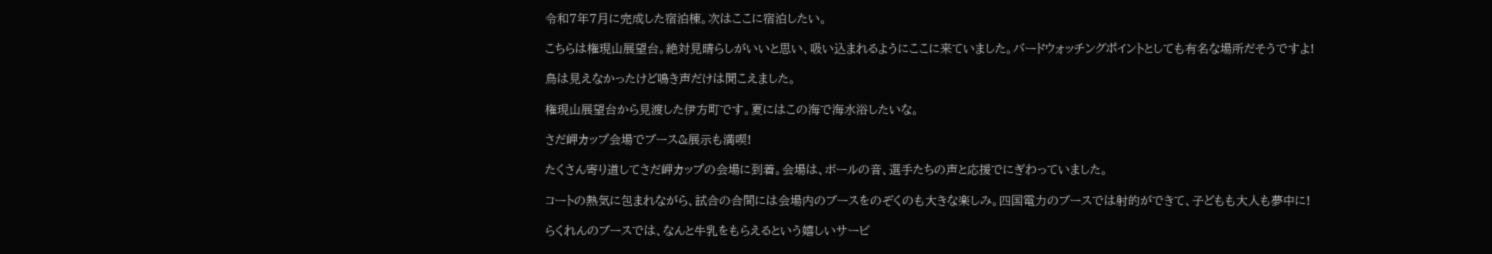令和7年7月に完成した宿泊棟。次はここに宿泊したい。

こちらは権現山展望台。絶対見晴らしがいいと思い、吸い込まれるようにここに来ていました。バードウォッチングポイントとしても有名な場所だそうですよ!

鳥は見えなかったけど鳴き声だけは聞こえました。

権現山展望台から見渡した伊方町です。夏にはこの海で海水浴したいな。

さだ岬カップ会場でブース&展示も満喫!

たくさん寄り道してさだ岬カップの会場に到着。会場は、ボールの音、選手たちの声と応援でにぎわっていました。

コートの熱気に包まれながら、試合の合間には会場内のブースをのぞくのも大きな楽しみ。四国電力のブースでは射的ができて、子どもも大人も夢中に!

らくれんのブースでは、なんと牛乳をもらえるという嬉しいサービ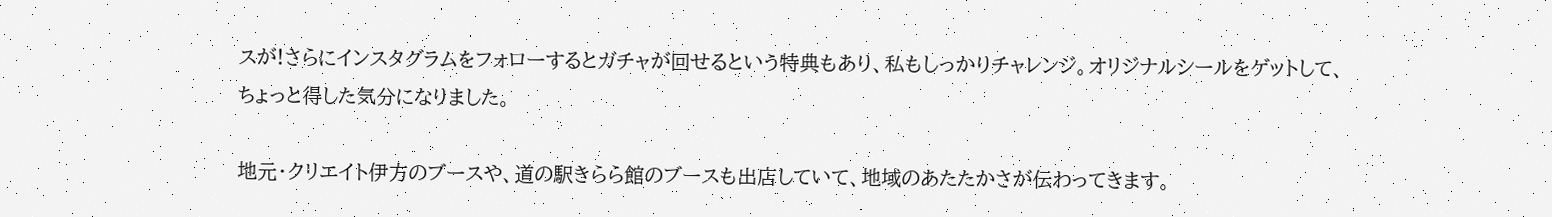スが!さらにインスタグラムをフォローするとガチャが回せるという特典もあり、私もしっかりチャレンジ。オリジナルシールをゲットして、ちょっと得した気分になりました。

地元・クリエイト伊方のブースや、道の駅きらら館のブースも出店していて、地域のあたたかさが伝わってきます。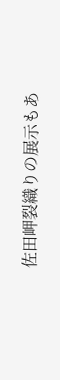佐田岬裂織りの展示もあ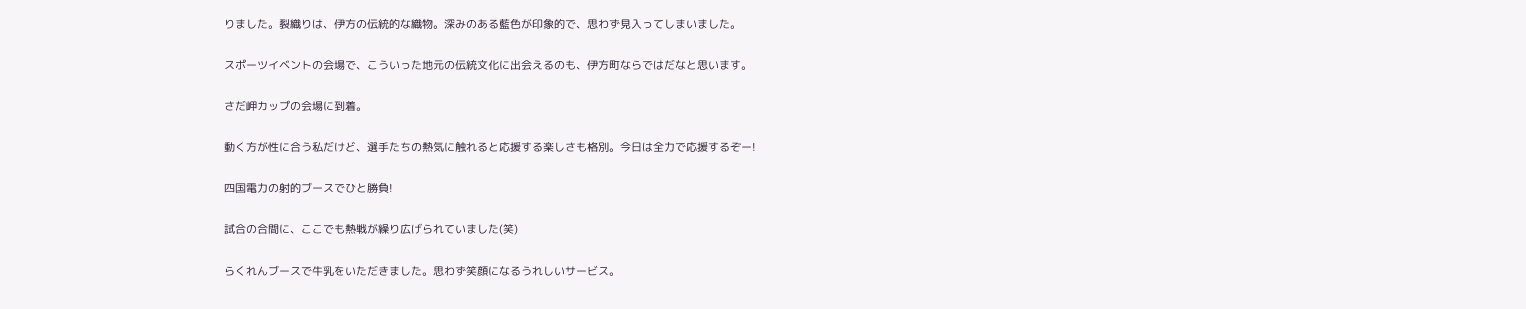りました。裂織りは、伊方の伝統的な織物。深みのある藍色が印象的で、思わず見入ってしまいました。

スポーツイベントの会場で、こういった地元の伝統文化に出会えるのも、伊方町ならではだなと思います。

さだ岬カップの会場に到着。

動く方が性に合う私だけど、選手たちの熱気に触れると応援する楽しさも格別。今日は全力で応援するぞー!

四国電力の射的ブースでひと勝負!

試合の合間に、ここでも熱戦が繰り広げられていました(笑)

らくれんブースで牛乳をいただきました。思わず笑顔になるうれしいサービス。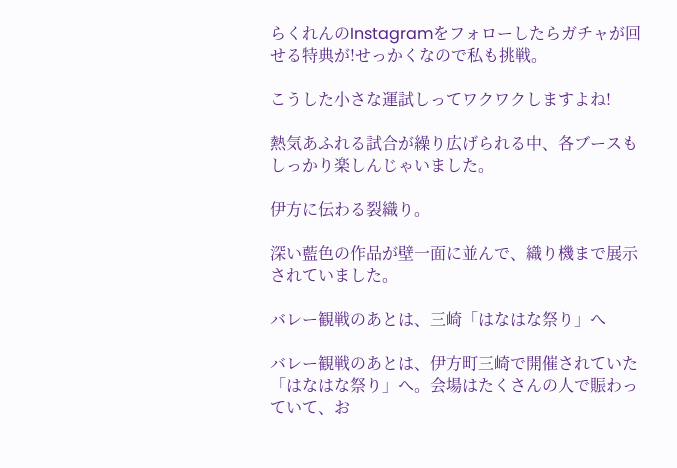らくれんのInstagramをフォローしたらガチャが回せる特典が!せっかくなので私も挑戦。

こうした小さな運試しってワクワクしますよね!

熱気あふれる試合が繰り広げられる中、各ブースもしっかり楽しんじゃいました。

伊方に伝わる裂織り。

深い藍色の作品が壁一面に並んで、織り機まで展示されていました。

バレー観戦のあとは、三崎「はなはな祭り」へ

バレー観戦のあとは、伊方町三崎で開催されていた「はなはな祭り」へ。会場はたくさんの人で賑わっていて、お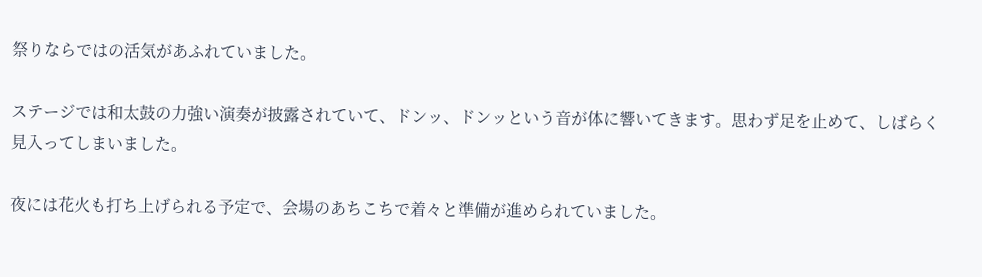祭りならではの活気があふれていました。

ステージでは和太鼓の力強い演奏が披露されていて、ドンッ、ドンッという音が体に響いてきます。思わず足を止めて、しばらく見入ってしまいました。

夜には花火も打ち上げられる予定で、会場のあちこちで着々と準備が進められていました。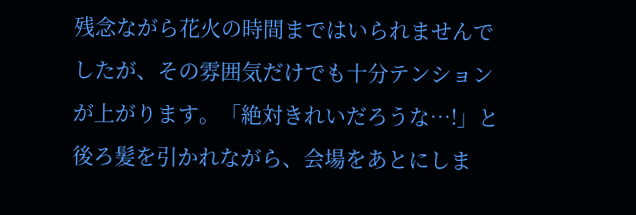残念ながら花火の時間まではいられませんでしたが、その雰囲気だけでも十分テンションが上がります。「絶対きれいだろうな…!」と後ろ髪を引かれながら、会場をあとにしま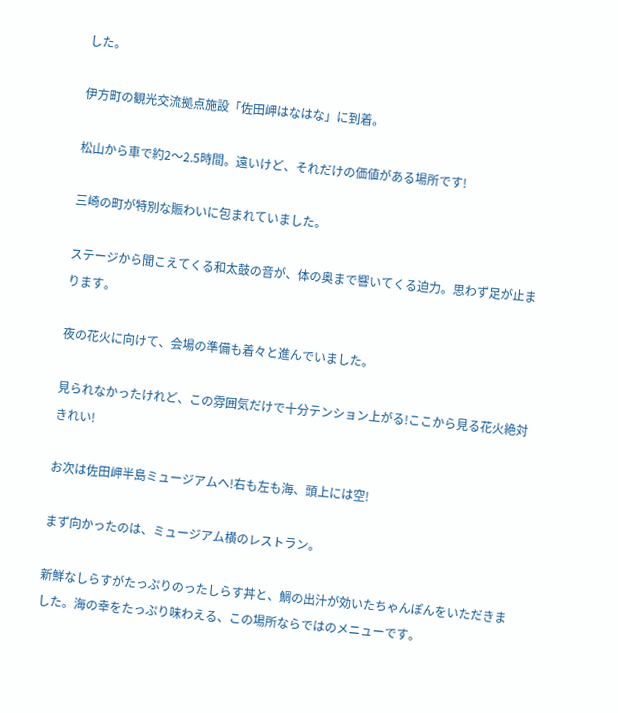した。

伊方町の観光交流拠点施設「佐田岬はなはな」に到着。

松山から車で約2〜2.5時間。遠いけど、それだけの価値がある場所です!

三崎の町が特別な賑わいに包まれていました。

ステージから聞こえてくる和太鼓の音が、体の奥まで響いてくる迫力。思わず足が止まります。

夜の花火に向けて、会場の準備も着々と進んでいました。

見られなかったけれど、この雰囲気だけで十分テンション上がる!ここから見る花火絶対きれい!

お次は佐田岬半島ミュージアムへ!右も左も海、頭上には空!

まず向かったのは、ミュージアム横のレストラン。

新鮮なしらすがたっぷりのったしらす丼と、鯛の出汁が効いたちゃんぽんをいただきました。海の幸をたっぷり味わえる、この場所ならではのメニューです。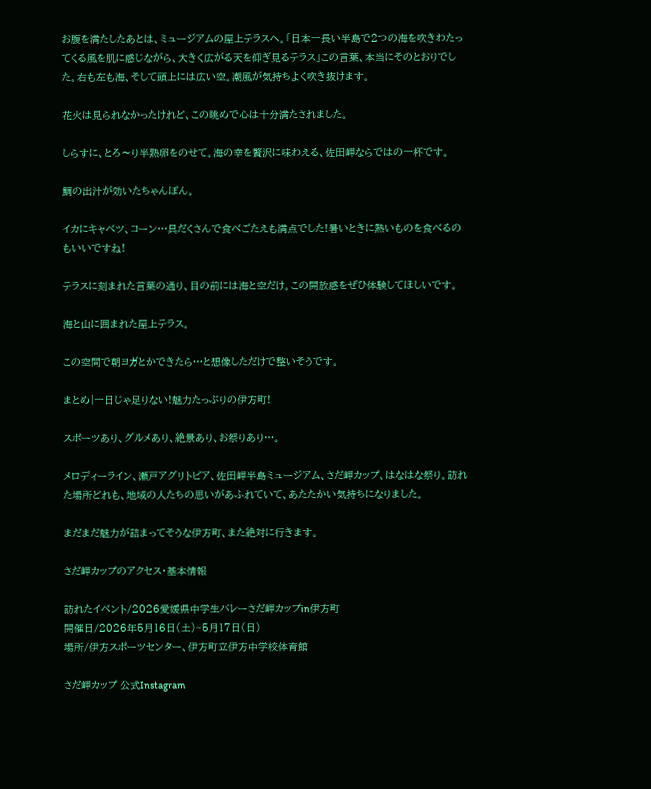お腹を満たしたあとは、ミュージアムの屋上テラスへ。「日本一長い半島で2つの海を吹きわたってくる風を肌に感じながら、大きく広がる天を仰ぎ見るテラス」この言葉、本当にそのとおりでした。右も左も海、そして頭上には広い空。潮風が気持ちよく吹き抜けます。

花火は見られなかったけれど、この眺めで心は十分満たされました。

しらすに、とろ〜り半熟卵をのせて。海の幸を贅沢に味わえる、佐田岬ならではの一杯です。

鯛の出汁が効いたちゃんぽん。

イカにキャベツ、コーン…具だくさんで食べごたえも満点でした!暑いときに熱いものを食べるのもいいですね!

テラスに刻まれた言葉の通り、目の前には海と空だけ。この開放感をぜひ体験してほしいです。

海と山に囲まれた屋上テラス。

この空間で朝ヨガとかできたら…と想像しただけで整いそうです。

まとめ|一日じゃ足りない!魅力たっぷりの伊方町!

スポーツあり、グルメあり、絶景あり、お祭りあり…。

メロディーライン、瀬戸アグリトピア、佐田岬半島ミュージアム、さだ岬カップ、はなはな祭り。訪れた場所どれも、地域の人たちの思いがあふれていて、あたたかい気持ちになりました。

まだまだ魅力が詰まってそうな伊方町、また絶対に行きます。

さだ岬カップのアクセス・基本情報

訪れたイベント/2026愛媛県中学生バレーさだ岬カップin伊方町
開催日/2026年5月16日(土)~5月17日(日)
場所/伊方スポーツセンター、伊方町立伊方中学校体育館

さだ岬カップ 公式Instagram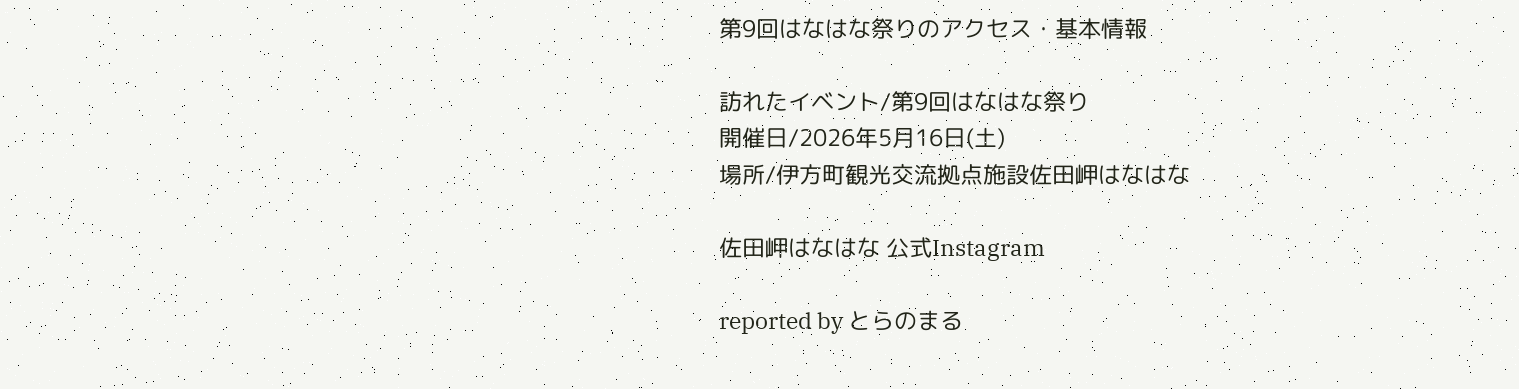第9回はなはな祭りのアクセス・基本情報

訪れたイベント/第9回はなはな祭り
開催日/2026年5月16日(土)
場所/伊方町観光交流拠点施設佐田岬はなはな

佐田岬はなはな 公式Instagram

reported by とらのまる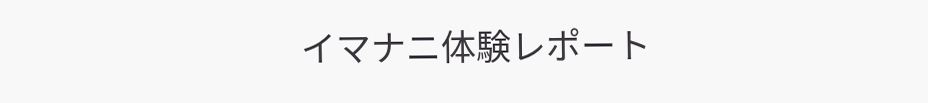イマナニ体験レポート